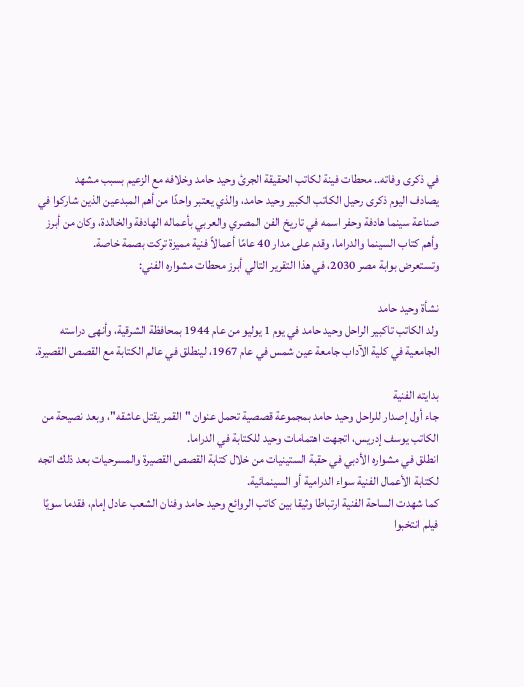في ذكرى وفاته.. محطات فينة لكاتب الحقيقة الجرئ وحيد حامد وخلافه مع الزعيم بسبب مشهد
يصادف اليوم ذكرى رحيل الكاتب الكبير وحيد حامد، والذي يعتبر واحدًا من أهم المبدعين الذين شاركوا في صناعة سينما هادفة وحفر اسمه في تاريخ الفن المصري والعربي بأعماله الهادفة والخالدة، وكان من أبرز وأهم كتاب السينما والدراما، وقدم على مدار 40 عامًا أعمالاً فنية مميزة تركت بصمة خاصة.
وتستعرض بوابة مصر 2030، في هذا التقرير التالي أبرز محطات مشواره الفني:

نشأة وحيد حامد
ولد الكاتب تاكبير الراحل وحيد حامد في يوم 1 يوليو من عام 1944 بمحافظة الشرقية، وأنهى دراسته الجامعية في كلية الآداب جامعة عين شمس في عام 1967، لينطلق في عالم الكتابة مع القصص القصيرة.

بدايته الفنية
جاء أول إصدار للراحل وحيد حامد بمجموعة قصصية تحمل عنوان "القمر يقتل عاشقه"، وبعد نصيحة من الكاتب يوسف إدريس، اتجهت اهتمامات وحيد للكتابة في الدراما.
انطلق في مشواره الأدبي في حقبة الستينيات من خلال كتابة القصص القصيرة والمسرحيات بعد ذلك اتجه لكتابة الأعمال الفنية سواء الدرامية أو السينمائية.
كما شهدت الساحة الفنية ارتباطا وثيقا بين كاتب الروائع وحيد حامد وفنان الشعب عادل إمام، فقدما سويًا فيلم انتخبوا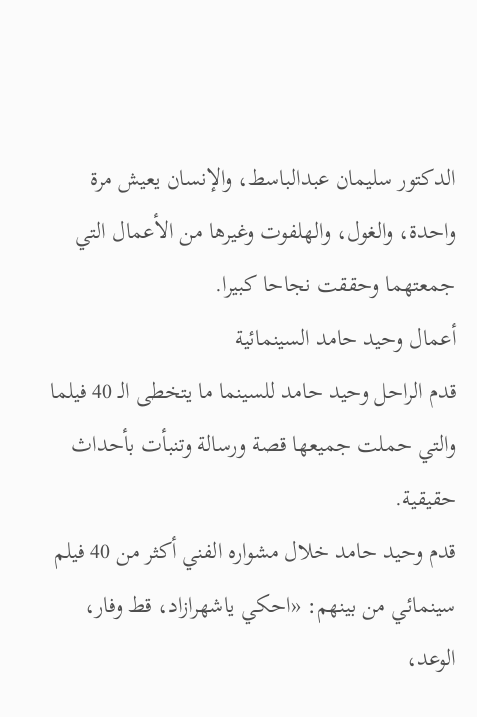الدكتور سليمان عبدالباسط، والإنسان يعيش مرة واحدة، والغول، والهلفوت وغيرها من الأعمال التي جمعتهما وحققت نجاحا كبيرا.
أعمال وحيد حامد السينمائية
قدم الراحل وحيد حامد للسينما ما يتخطى الـ 40 فيلما والتي حملت جميعها قصة ورسالة وتنبأت بأحداث حقيقية.
قدم وحيد حامد خلال مشواره الفني أكثر من 40 فيلم سينمائي من بينهم: «احكي ياشهرازاد، قط وفار، الوعد،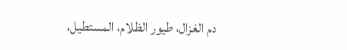دم الغزال، طيور الظلام، المستطيل،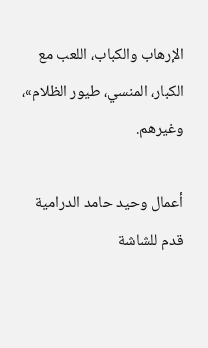الإرهاب والكباب، اللعب مع الكبار، المنسي، طيور الظلام»، وغيرهم.

أعمال وحيد حامد الدرامية
قدم للشاشة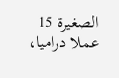الصغيرة 15 عملا دراميا،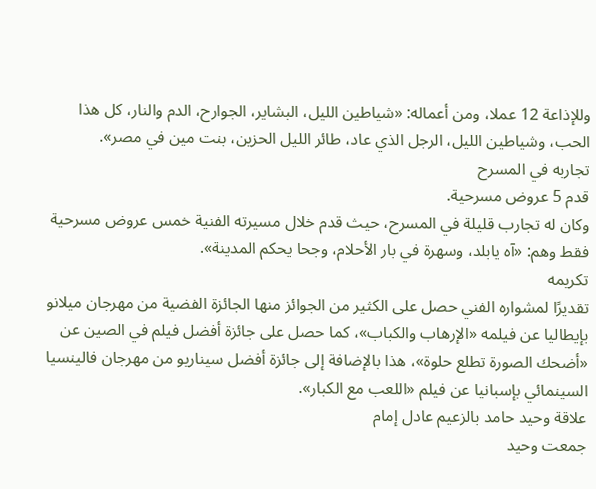وللإذاعة 12 عملا، ومن أعماله: «شياطين الليل، البشاير، الجوارح، الدم والنار، كل هذا الحب، وشياطين الليل، الرجل الذي عاد، طائر الليل الحزين، بنت مين في مصر».
تجاربه في المسرح
قدم 5 عروض مسرحية.
وكان له تجارب قليلة في المسرح، حيث قدم خلال مسيرته الفنية خمس عروض مسرحية فقط وهم: «آه يابلد، وسهرة في بار الأحلام، وجحا يحكم المدينة».
تكريمه
تقديرًا لمشواره الفني حصل على الكثير من الجوائز منها الجائزة الفضية من مهرجان ميلانو بإيطاليا عن فيلمه «الإرهاب والكباب»، كما حصل على جائزة أفضل فيلم في الصين عن «أضحك الصورة تطلع حلوة»، هذا بالإضافة إلى جائزة أفضل سيناريو من مهرجان فالينسيا السينمائي بإسبانيا عن فيلم «اللعب مع الكبار».
علاقة وحيد حامد بالزعيم عادل إمام
جمعت وحيد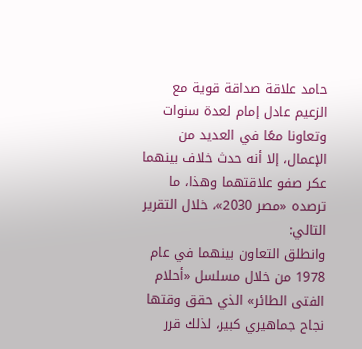حامد علاقة صداقة قوية مع الزعيم عادل إمام لعدة سنوات وتعاونا معًا في العديد من الإعمال، إلا أنه حدث خلاف بينهما عكر صفو علاقتهما وهذا، ما ترصده «مصر 2030»، خلال التقرير التالي:
وانطلق التعاون بينهما في عام 1978 من خلال مسلسل «أحلام الفتى الطائر» الذي حقق وقتها نجاح جماهيري كبير، لذلك قرر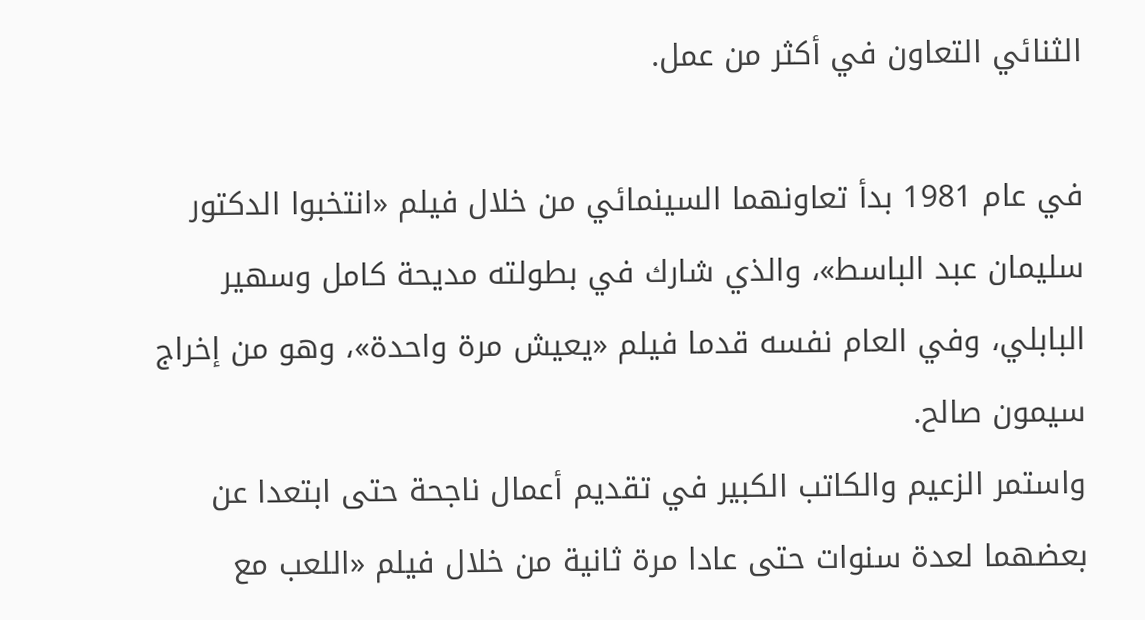الثنائي التعاون في أكثر من عمل.

في عام 1981 بدأ تعاونهما السينمائي من خلال فيلم «انتخبوا الدكتور سليمان عبد الباسط»، والذي شارك في بطولته مديحة كامل وسهير البابلي، وفي العام نفسه قدما فيلم «يعيش مرة واحدة»، وهو من إخراج سيمون صالح.
واستمر الزعيم والكاتب الكبير في تقديم أعمال ناجحة حتى ابتعدا عن بعضهما لعدة سنوات حتى عادا مرة ثانية من خلال فيلم «اللعب مع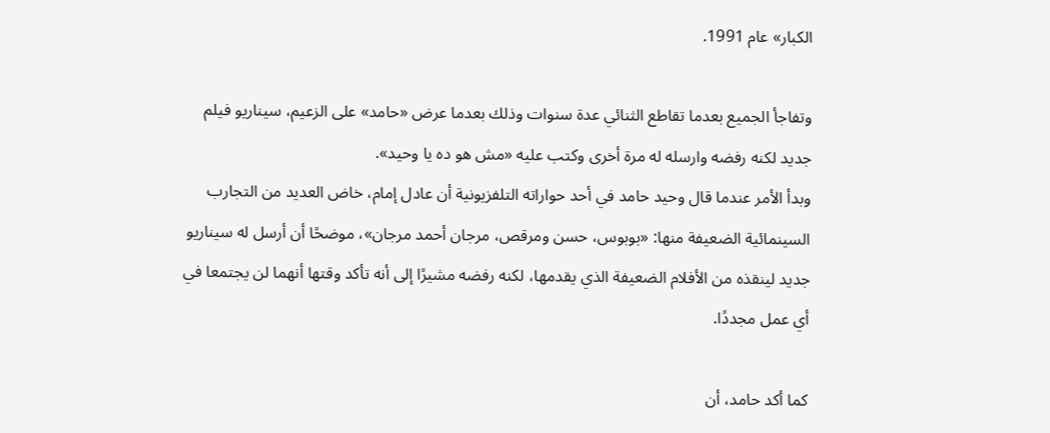الكبار» عام 1991.

وتفاجأ الجميع بعدما تقاطع الثنائي عدة سنوات وذلك بعدما عرض «حامد» على الزعيم، سيناريو فيلم جديد لكنه رفضه وارسله له مرة أخرى وكتب عليه «مش هو ده يا وحيد».
وبدأ الأمر عندما قال وحيد حامد في أحد حواراته التلفزيونية أن عادل إمام، خاض العديد من التجارب السينمائية الضعيفة منها: «بوبوس، حسن ومرقص، مرجان أحمد مرجان»، موضحًا أن أرسل له سيناريو جديد لينقذه من الأفلام الضعيفة الذي يقدمها، لكنه رفضه مشيرًا إلى أنه تأكد وقتها أنهما لن يجتمعا في أي عمل مجددًا.

كما أكد حامد، أن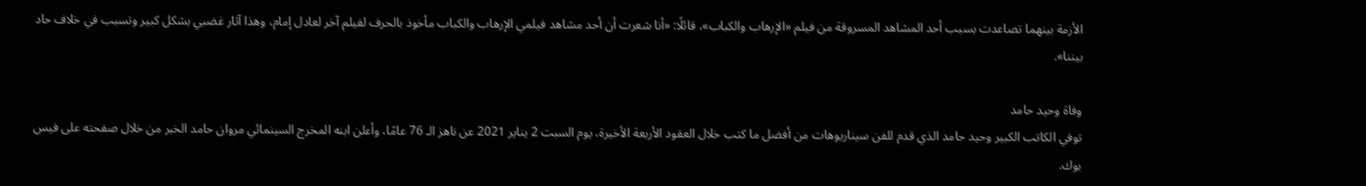الأزمة بينهما تصاعدت بسبب أحد المشاهد المسروقة من فيلم «الإرهاب والكباب»، قائلًا: «أنا شعرت أن أحد مشاهد فيلمي الإرهاب والكباب مأخوذ بالحرف لفيلم آخر لعادل إمام، وهذا آثار غضبي بشكل كبير وتسبب في خلاف حاد بيننا».

وفاة وحيد حامد
توفي الكاتب الكبير وحيد حامد الذي قدم للفن سيناريوهات من أفضل ما كتب خلال العقود الأربعة الأخيرة، يوم السبت 2 يناير 2021 عن ناهز الـ 76 عامًا، وأعلن ابنه المخرج السينمائي مروان حامد الخبر من خلال صفحته على فيس بوك.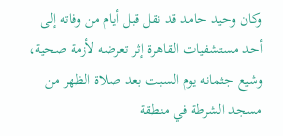وكان وحيد حامد قد نقل قبل أيام من وفاته إلى أحد مستشفيات القاهرة إثر تعرضه لأزمة صحية، وشيع جثمانه يوم السبت بعد صلاة الظهر من مسجد الشرطة في منطقة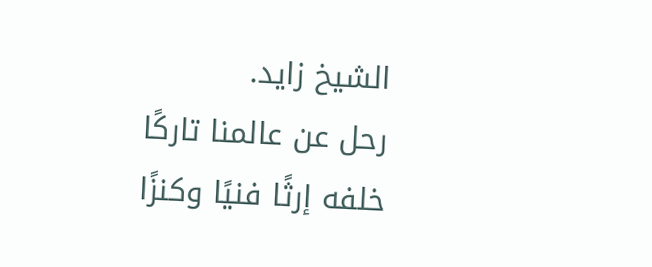الشيخ زايد.
رحل عن عالمنا تاركًا خلفه إرثًا فنيًا وكنزًا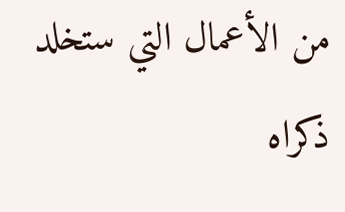من الأعمال التي ستخلد ذكراه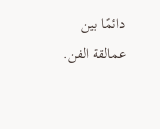دائمًا بين عمالقة الفن.